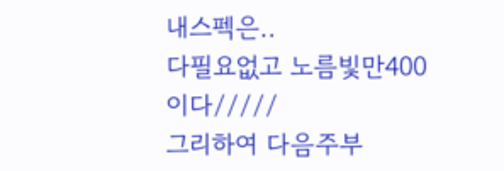내스펙은..
다필요없고 노름빛만400이다/////
그리하여 다음주부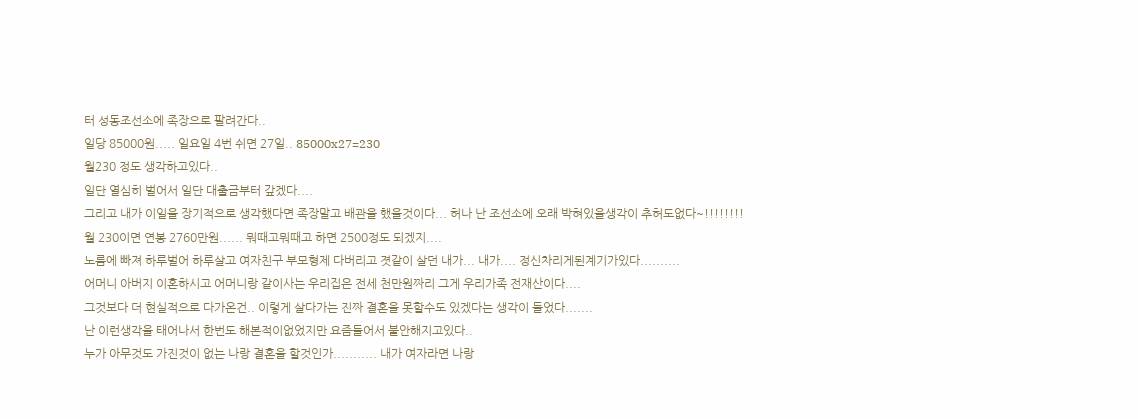터 성동조선소에 족장으로 팔려간다..
일당 85000원..... 일요일 4번 쉬면 27일.. 85000x27=230
월230 정도 생각하고있다..
일단 열심히 벌어서 일단 대출금부터 갚겠다....
그리고 내가 이일을 장기적으로 생각했다면 족장말고 배관을 했을것이다... 허나 난 조선소에 오래 박혀있을생각이 추허도없다~!!!!!!!!
월 230이면 연봉 2760만원...... 뭐때고뭐때고 하면 2500정도 되겠지....
노름에 빠져 하루벌어 하루살고 여자친구 부모형제 다버리고 졋같이 살던 내가... 내가.... 정신차리게된계기가있다..........
어머니 아버지 이혼하시고 어머니랑 같이사는 우리집은 전세 천만원짜리 그게 우리가족 전재산이다....
그것보다 더 현실적으로 다가온건.. 이렇게 살다가는 진짜 결혼을 못할수도 있겠다는 생각이 들었다.......
난 이런생각을 태어나서 한번도 해본적이없었지만 요즘들어서 불안해지고있다..
누가 아무것도 가진것이 없는 나랑 결혼을 할것인가........... 내가 여자라면 나랑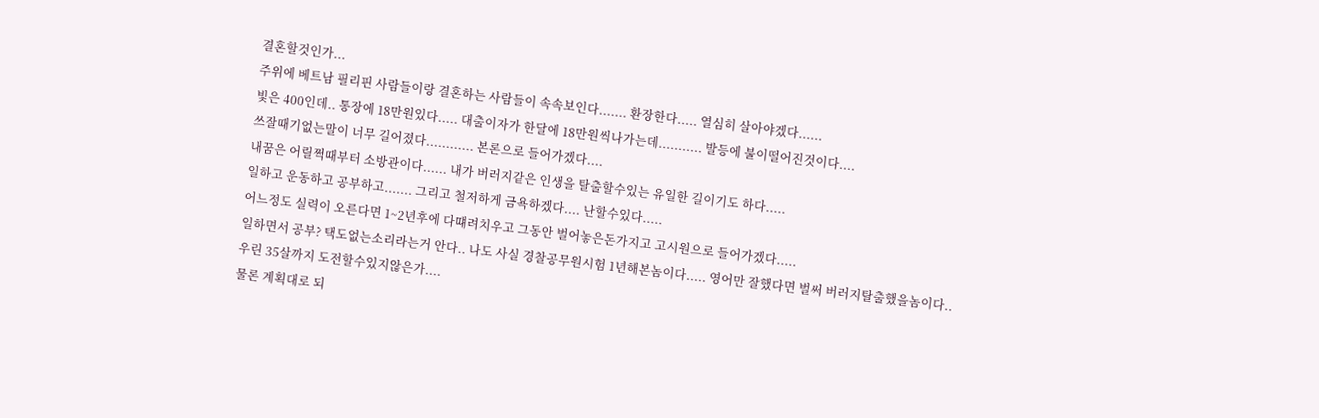결혼할것인가...
주위에 베트남 필리핀 사람들이랑 결혼하는 사람들이 속속보인다....... 환장한다..... 열심히 살아야겠다......
빛은 400인데.. 통장에 18만원있다..... 대출이자가 한달에 18만원씩나가는데........... 발등에 불이떨어진것이다....
쓰잘때기없는말이 너무 길어졌다............ 본론으로 들어가겠다....
내꿈은 어릴쩍때부터 소방관이다...... 내가 버러지같은 인생을 탈출할수있는 유일한 길이기도 하다.....
일하고 운동하고 공부하고....... 그리고 철저하게 금욕하겠다.... 난할수있다.....
어느정도 실력이 오른다면 1~2년후에 다떄려치우고 그동안 벌어놓은돈가지고 고시원으로 들어가겠다.....
일하면서 공부? 택도없는소리라는거 안다.. 나도 사실 경찰공무원시험 1년해본놈이다..... 영어만 잘했다면 벌써 버러지탈출했을놈이다..
우린 35살까지 도전할수있지않은가....
물론 계획대로 되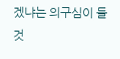겠냐는 의구심이 들것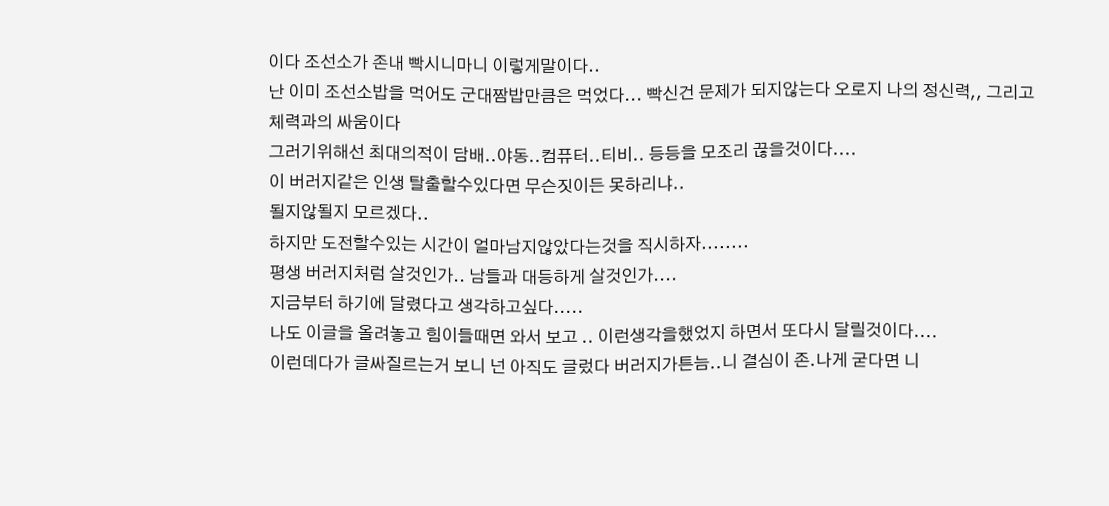이다 조선소가 존내 빡시니마니 이렇게말이다..
난 이미 조선소밥을 먹어도 군대짬밥만큼은 먹었다... 빡신건 문제가 되지않는다 오로지 나의 정신력,, 그리고 체력과의 싸움이다
그러기위해선 최대의적이 담배..야동..컴퓨터..티비.. 등등을 모조리 끊을것이다....
이 버러지같은 인생 탈출할수있다면 무슨짓이든 못하리냐..
될지않될지 모르겠다..
하지만 도전할수있는 시간이 얼마남지않았다는것을 직시하자........
평생 버러지처럼 살것인가.. 남들과 대등하게 살것인가....
지금부터 하기에 달렸다고 생각하고싶다.....
나도 이글을 올려놓고 힘이들때면 와서 보고 .. 이런생각을했었지 하면서 또다시 달릴것이다....
이런데다가 글싸질르는거 보니 넌 아직도 글렀다 버러지가튼늠..니 결심이 존.나게 굳다면 니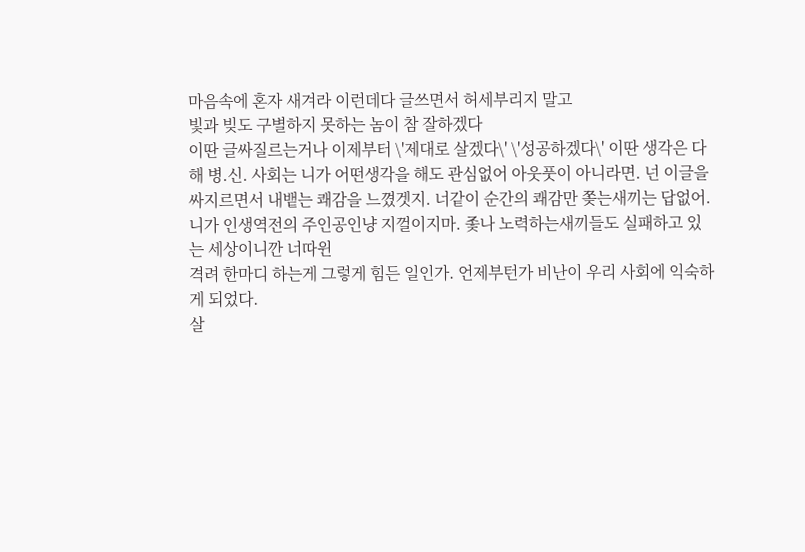마음속에 혼자 새겨라 이런데다 글쓰면서 허세부리지 말고
빛과 빚도 구별하지 못하는 놈이 참 잘하겠다
이딴 글싸질르는거나 이제부터 \'제대로 살겠다\' \'성공하겠다\' 이딴 생각은 다해 병.신. 사회는 니가 어떤생각을 해도 관심없어 아웃풋이 아니라면. 넌 이글을 싸지르면서 내뱉는 쾌감을 느꼈겟지. 너같이 순간의 쾌감만 쫒는새끼는 답없어. 니가 인생역전의 주인공인냥 지껄이지마. 좇나 노력하는새끼들도 실패하고 있는 세상이니깐 너따윈
격려 한마디 하는게 그렇게 힘든 일인가. 언제부턴가 비난이 우리 사회에 익숙하게 되었다.
살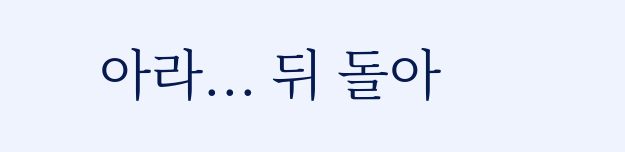아라... 뒤 돌아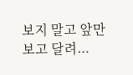보지 말고 앞만 보고 달려...